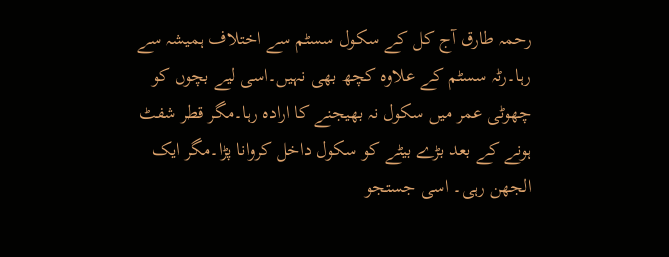رحمہ طارق آج کل کے سکول سسٹم سے اختلاف ہمیشہ سے رہا۔رٹہ سسٹم کے علاوہ کچھ بھی نہیں۔اسی لیے بچوں کو چھوٹی عمر میں سکول نہ بھیجنے کا ارادہ رہا۔مگر قطر شفٹ ہونے کے بعد بڑے بیٹے کو سکول داخل کروانا پڑا۔مگر ایک الجھن رہی۔ اسی جستجو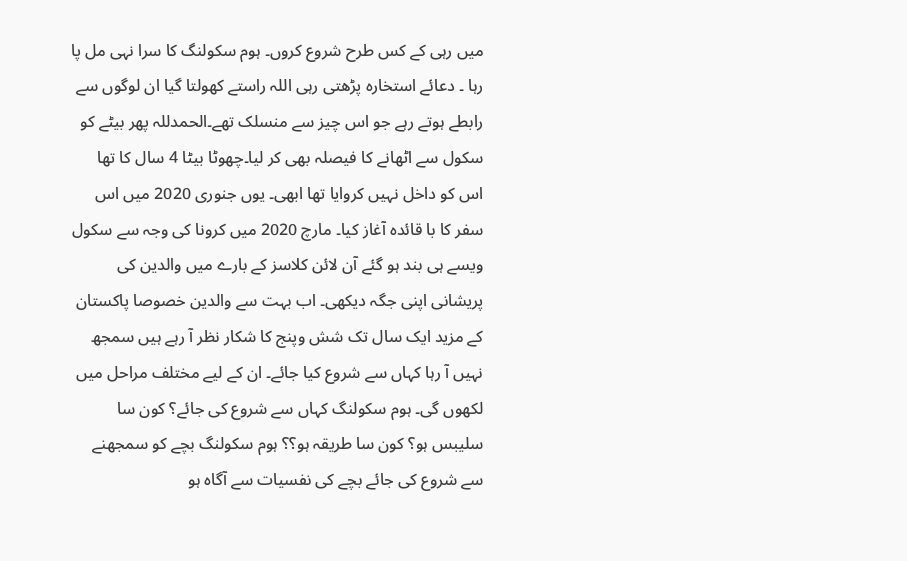میں رہی کے کس طرح شروع کروں۔ ہوم سکولنگ کا سرا نہی مل پا رہا ۔ دعائے استخارہ پڑھتی رہی اللہ راستے کھولتا گیا ان لوگوں سے رابطے ہوتے رہے جو اس چیز سے منسلک تھے۔الحمدللہ پھر بیٹے کو سکول سے اٹھانے کا فیصلہ بھی کر لیا۔چھوٹا بیٹا 4 سال کا تھا اس کو داخل نہیں کروایا تھا ابھی۔ یوں جنوری 2020 میں اس سفر کا با قائدہ آغاز کیا۔ مارچ 2020 میں کرونا کی وجہ سے سکول ویسے ہی بند ہو گئے آن لائن کلاسز کے بارے میں والدین کی پریشانی اپنی جگہ دیکھی۔ اب بہت سے والدین خصوصا پاکستان کے مزید ایک سال تک شش وپنج کا شکار نظر آ رہے ہیں سمجھ نہیں آ رہا کہاں سے شروع کیا جائے۔ ان کے لیے مختلف مراحل میں لکھوں گی۔ ہوم سکولنگ کہاں سے شروع کی جائے؟ کون سا سلیبس ہو؟ کون سا طریقہ ہو؟؟ ہوم سکولنگ بچے کو سمجھنے سے شروع کی جائے بچے کی نفسیات سے آگاہ ہو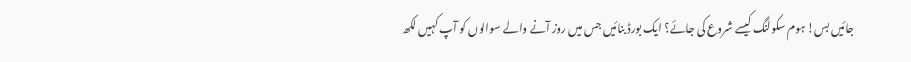جائیں بس! ہوم سکولنگ کیسے شروع کی جائے؟ ایک بورڈ بنائیں جس میں روز آنے والے سوالوں کو آپ کہیں لکھ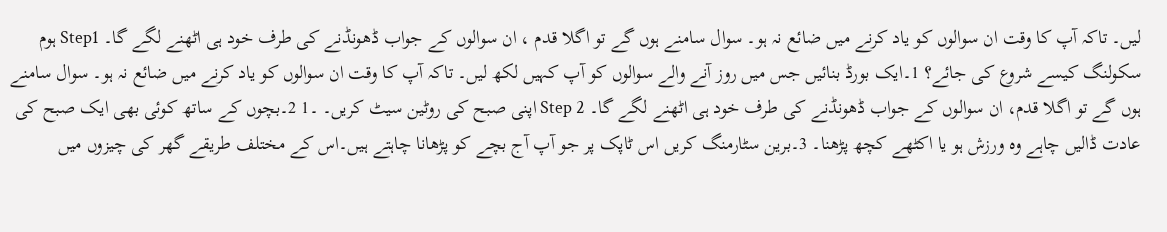لیں۔ تاکہ آپ کا وقت ان سوالوں کو یاد کرنے میں ضائع نہ ہو۔ سوال سامنے ہوں گے تو اگلا قدم ، ان سوالوں کے جواب ڈھونڈنے کی طرف خود ہی اٹھنے لگے گا۔ Step1 ہوم سکولنگ کیسے شروع کی جائے؟ 1۔ایک بورڈ بنائیں جس میں روز آنے والے سوالوں کو آپ کہیں لکھ لیں۔ تاکہ آپ کا وقت ان سوالوں کو یاد کرنے میں ضائع نہ ہو۔ سوال سامنے ہوں گے تو اگلا قدم، ان سوالوں کے جواب ڈھونڈنے کی طرف خود ہی اٹھنے لگے گا۔ Step 2 اپنی صبح کی روٹین سیٹ کریں۔ ۔1 2۔بچوں کے ساتھ کوئی بھی ایک صبح کی عادت ڈالیں چاہے وہ ورزش ہو یا اکٹھے کچھ پڑھنا۔ 3۔برین سٹارمنگ کریں اس ٹاپک پر جو آپ آج بچے کو پڑھانا چاہتے ہیں۔اس کے مختلف طریقے گھر کی چیزوں میں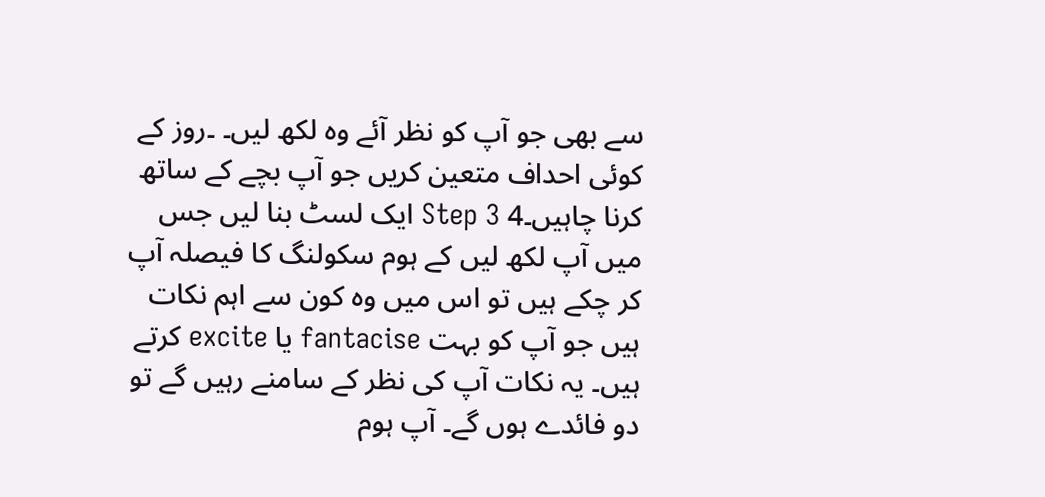سے بھی جو آپ کو نظر آئے وہ لکھ لیں۔ ۔روز کے کوئی احداف متعین کریں جو آپ بچے کے ساتھ کرنا چاہیں۔4 Step 3 ایک لسٹ بنا لیں جس میں آپ لکھ لیں کے ہوم سکولنگ کا فیصلہ آپ کر چکے ہیں تو اس میں وہ کون سے اہم نکات ہیں جو آپ کو بہت fantacise یا excite کرتے ہیں۔ یہ نکات آپ کی نظر کے سامنے رہیں گے تو دو فائدے ہوں گے۔ آپ ہوم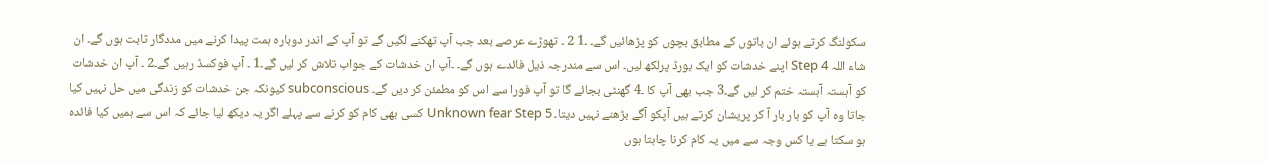سکولنگ کرتے ہوئے ان باتوں کے مطابق بچوں کو پڑھائیں گے۔ ۔1 2 ۔ تھوڑے عرصے بعد جب آپ تھکنے لگیں گے تو آپ کے اندر دوبارہ ہمت پیدا کرنے میں مددگار ثابت ہوں گے۔ ان شاء اللہ Step 4 اپنے خدشات کو ایک بورڈ پرلکھ لیں۔ اس سے مندرجہ ذیل فائدے ہوں گے۔ ۔آپ ان خدشات کے جواب تلاش کر لیں گے۔1 ۔ آپ فوکسڈ رہیں گے۔2 ۔ آپ ان خدشات کو آہستہ آہستہ ختم کر لیں گے۔3 جب بھی آپ کا ۔4 گھنٹی بجائے گا تو آپ فورا سے اس کو مطمئن کر دیں گے۔ subconscious کیونکہ جن خدشات کو زندگی میں حل نہیں کیا جاتا وہ آپ کو بار بار آ کر پریشان کرتے ہیں آپکو آگے بڑھنے نہیں دیتا۔ Unknown fear Step 5 کسی بھی کام کو کرنے سے پہلے اگر یہ دیکھ لیا جائے کہ اس سے ہمیں کیا فائدہ ہو سکتا ہے یا کس وجہ سے میں یہ کام کرنا چاہتا ہوں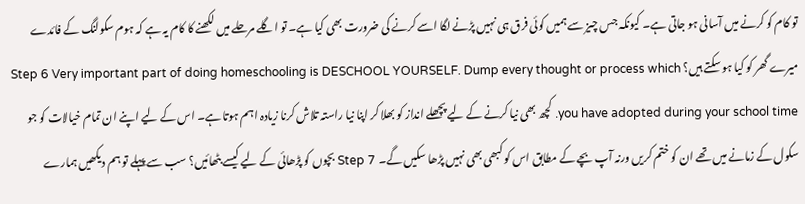تو کام کو کرنے میں آسانی ہو جاتی ہے۔ کیونکہ جس چیز سے ہمیں کوئی فرق ہی نہیں پڑنے لگا اسے کرنے کی ضرورت بھی کیا ہے۔ تو اگلے مرحلے میں لکھنے کا کام یہ ہے کہ ہوم سکولنگ کے فائدے میرے گھر کو کیا ہو سکتے ہیں؟ Step 6 Very important part of doing homeschooling is DESCHOOL YOURSELF. Dump every thought or process which you have adopted during your school time. کچھ بھی نیا کرنے کے لیے پچھلے انداز کو بھلا کر اپنا نیا راستہ تلاش کرنا زیادہ اہم ہوتا ہے۔ اس کے لیے اپنے ان تمام خیالات کو جو سکول کے زمانے میں تھے ان کو ختم کریں ورنہ آپ بچے کے مطابق اس کو کبھی بھی نہیں پڑھا سکیں گے۔ Step 7 بچوں کو پڑھائی کے لیے کیسے بٹھائیں؟ سب سے پہلے تو ہم دیکھیں ہمارے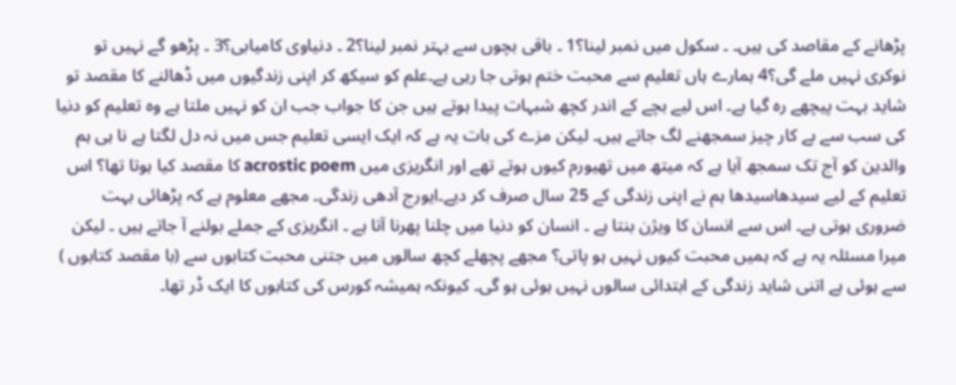پڑھانے کے مقاصد کی ہیں۔ ۔ سکول میں نمبر لینا؟1 ۔ باقی بچوں سے بہتر نمبر لینا؟2 ۔ دنیاوی کامیابی؟3 ۔ پڑھو گے نہیں تو نوکری نہیں ملے گی؟4 ہمارے ہاں تعلیم سے محبت ختم ہوتی جا رہی ہے۔علم کو سیکھ کر اپنی زندگیوں میں ڈھالنے کا مقصد تو شاید بہت پیچھے رہ گیا ہے۔ اس لیے بچے کے اندر کچھ شبہات پیدا ہوتے ہیں جن کا جواب جب ان کو نہیں ملتا ہے وہ تعلیم کو دنیا کی سب سے بے کار چیز سمجھنے لگ جاتے ہیں۔ لیکن مزے کی بات یہ ہے کہ ایک ایسی تعلیم جس میں نہ دل لگتا ہے نا ہی ہم والدین کو آج تک سمجھ آیا ہے کہ میتھ میں تھیورم کیوں ہوتے تھے اور انگریزی میں acrostic poem کا مقصد کیا ہوتا تھا؟ اس تعلیم کے لیے سیدھاسیدھا ہم نے اپنی زندگی کے 25 سال صرف کر دیے۔ایورج آدھی زندگی۔ مجھے معلوم ہے کہ پڑھائی بہت ضروری ہوتی ہے۔ اس سے انسان کا ویژن بنتا ہے ۔ انسان کو دنیا میں چلنا پھرنا آتا ہے ۔ انگریزی کے جملے بولنے آ جاتے ہیں ۔ لیکن میرا مسئلہ یہ ہے کہ ہمیں محبت کیوں نہیں ہو پاتی؟ مجھے پچھلے کچھ سالوں میں جتنی محبت کتابوں سے (با مقصد کتابوں ) سے ہوئی ہے اتنی شاید زندگی کے ابتدائی سالوں نہیں ہوئی ہو گی۔ کیونکہ ہمیشہ کورس کی کتابوں کا ایک ڈر تھا۔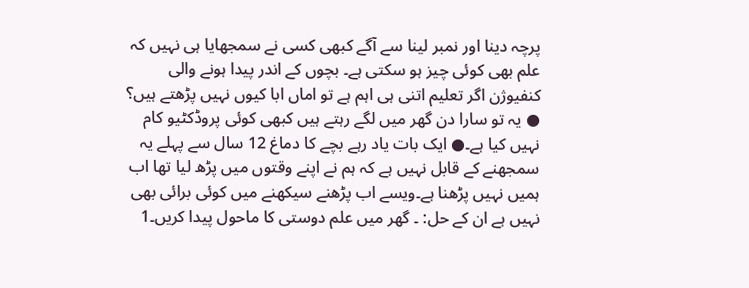پرچہ دینا اور نمبر لینا سے آگے کبھی کسی نے سمجھایا ہی نہیں کہ علم بھی کوئی چیز ہو سکتی ہے۔ بچوں کے اندر پیدا ہونے والی کنفیوژن اگر تعلیم اتنی ہی اہم ہے تو اماں ابا کیوں نہیں پڑھتے ہیں؟ ● یہ تو سارا دن گھر میں لگے رہتے ہیں کبھی کوئی پروڈکٹیو کام نہیں کیا ہے۔● ایک بات یاد رہے بچے کا دماغ 12 سال سے پہلے یہ سمجھنے کے قابل نہیں ہے کہ ہم نے اپنے وقتوں میں پڑھ لیا تھا اب ہمیں نہیں پڑھنا ہے۔ویسے اب پڑھنے سیکھنے میں کوئی برائی بھی نہیں ہے ان کے حل: ۔ گھر میں علم دوستی کا ماحول پیدا کریں۔1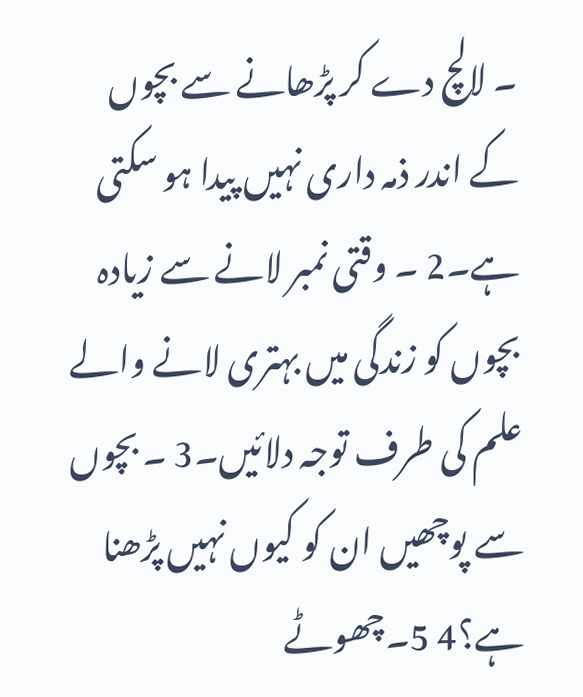۔ لالچ دے کر پڑھانے سے بچوں کے اندر ذمہ داری نہیں پیدا ہو سکتی ہے۔2 ۔ وقتی نمبر لانے سے زیادہ بچوں کو زندگی میں بہتری لانے والے علم کی طرف توجہ دلائیں۔3 ۔ بچوں سے پوچھیں ان کو کیوں نہیں پڑھنا ہے؟4 5۔چھوٹے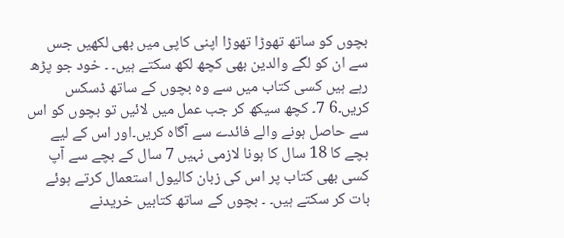بچوں کو ساتھ تھوڑا تھوڑا اپنی کاپی میں بھی لکھیں جس سے ان کو لگے والدین بھی کچھ لکھ سکتے ہیں۔ ۔ خود جو پڑھ رہے ہیں کسی کتاب میں سے وہ بچوں کے ساتھ ڈسکس کریں۔6 7۔ کچھ سیکھ کر جب عمل میں لائیں تو بچوں کو اس سے حاصل ہونے والے فائدے سے آگاہ کریں۔اور اس کے لیے بچے کا 18 سال کا ہونا لازمی نہیں 7 سال کے بچے سے آپ کسی بھی کتاب پر اس کی زبان کالیول استعمال کرتے ہوئے بات کر سکتے ہیں۔ ۔ بچوں کے ساتھ کتابیں خریدنے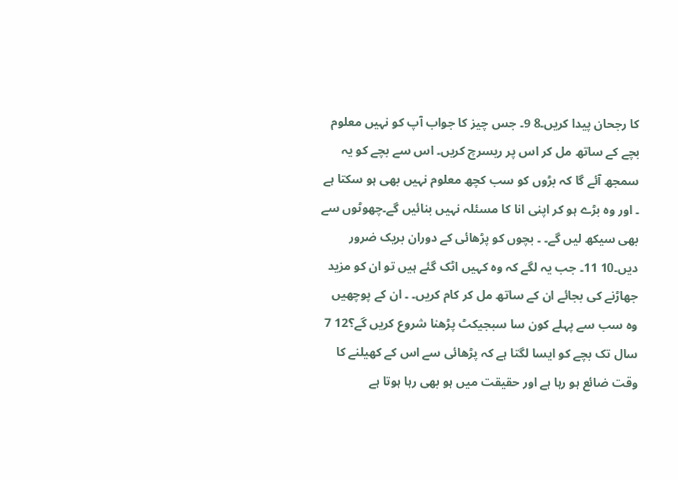کا رجحان پیدا کریں۔8 9۔ جس چیز کا جواب آپ کو نہیں معلوم بچے کے ساتھ مل کر اس پر ریسرچ کریں۔ اس سے بچے کو یہ سمجھ آئے گا کہ بڑوں کو سب کچھ معلوم نہیں بھی ہو سکتا ہے ۔ اور وہ بڑے ہو کر اپنی انا کا مسئلہ نہیں بنائیں گے۔چھوٹوں سے بھی سیکھ لیں گے۔ ۔ بچوں کو پڑھائی کے دوران بریک ضرور دیں۔10 11۔ جب یہ لگے کہ وہ کہیں اٹک گئے ہیں تو ان کو مزید جھاڑنے کی بجائے ان کے ساتھ مل کر کام کریں۔ ۔ ان کے پوچھیں وہ سب سے پہلے کون سا سبجیکٹ پڑھنا شروع کریں گے؟12 7 سال تک بچے کو ایسا لگتا ہے کہ پڑھائی سے اس کے کھیلنے کا وقت ضائع ہو رہا ہے اور حقیقت میں ہو بھی رہا ہوتا ہے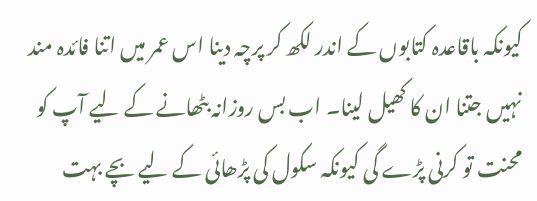کیونکہ باقاعدہ کتابوں کے اندر لکھ کر پرچہ دینا اس عمر میں اتنا فائدہ مند نہیں جتنا ان کا کھیل لینا۔ اب بس روزانہ بٹھانے کے لیے آپ کو محنت تو کرنی پڑے گی کیونکہ سکول کی پڑھائی کے لیے بچے بہت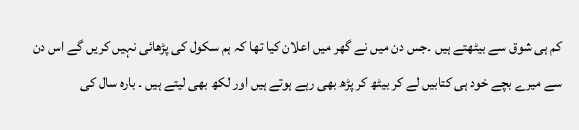کم ہی شوق سے بیٹھتے ہیں ۔جس دن میں نے گھر میں اعلان کیا تھا کہ ہم سکول کی پڑھائی نہیں کریں گے اس دن سے میرے بچے خود ہی کتابیں لے کر بیٹھ کر پڑھ بھی رہے ہوتے ہیں اور لکھ بھی لیتے ہیں ۔ بارہ سال کی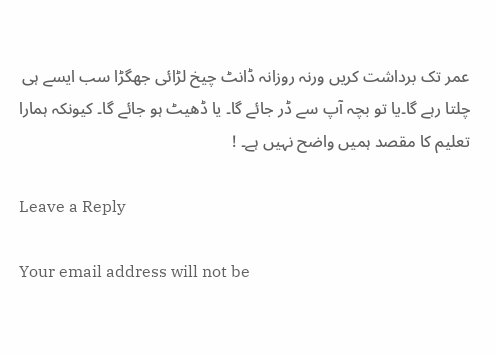عمر تک برداشت کریں ورنہ روزانہ ڈانٹ چیخ لڑائی جھگڑا سب ایسے ہی چلتا رہے گا۔یا تو بچہ آپ سے ڈر جائے گا۔ یا ڈھیٹ ہو جائے گا۔ کیونکہ ہمارا تعلیم کا مقصد ہمیں واضح نہیں ہے۔ !

Leave a Reply

Your email address will not be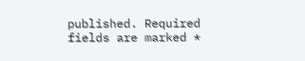published. Required fields are marked *